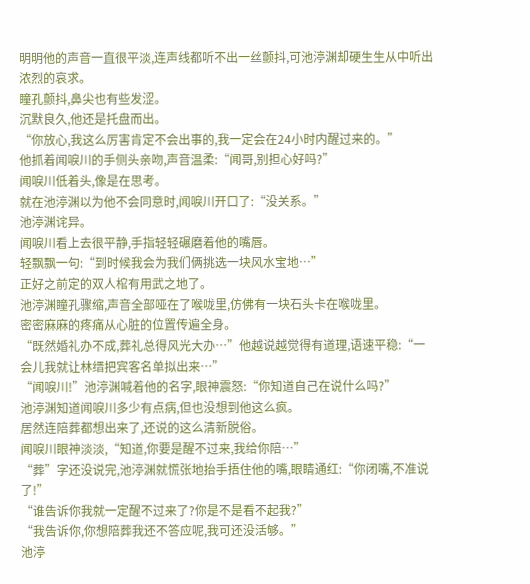明明他的声音一直很平淡,连声线都听不出一丝颤抖,可池渟渊却硬生生从中听出浓烈的哀求。
瞳孔颤抖,鼻尖也有些发涩。
沉默良久,他还是托盘而出。
“你放心,我这么厉害肯定不会出事的,我一定会在24小时内醒过来的。”
他抓着闻唳川的手侧头亲吻,声音温柔:“闻哥,别担心好吗?”
闻唳川低着头,像是在思考。
就在池渟渊以为他不会同意时,闻唳川开口了:“没关系。”
池渟渊诧异。
闻唳川看上去很平静,手指轻轻碾磨着他的嘴唇。
轻飘飘一句:“到时候我会为我们俩挑选一块风水宝地…”
正好之前定的双人棺有用武之地了。
池渟渊瞳孔骤缩,声音全部哑在了喉咙里,仿佛有一块石头卡在喉咙里。
密密麻麻的疼痛从心脏的位置传遍全身。
“既然婚礼办不成,葬礼总得风光大办…”他越说越觉得有道理,语速平稳:“一会儿我就让林缙把宾客名单拟出来…”
“闻唳川!”池渟渊喊着他的名字,眼神震怒:“你知道自己在说什么吗?”
池渟渊知道闻唳川多少有点病,但也没想到他这么疯。
居然连陪葬都想出来了,还说的这么清新脱俗。
闻唳川眼神淡淡,“知道,你要是醒不过来,我给你陪…”
“葬”字还没说完,池渟渊就慌张地抬手捂住他的嘴,眼睛通红:“你闭嘴,不准说了!”
“谁告诉你我就一定醒不过来了?你是不是看不起我?”
“我告诉你,你想陪葬我还不答应呢,我可还没活够。”
池渟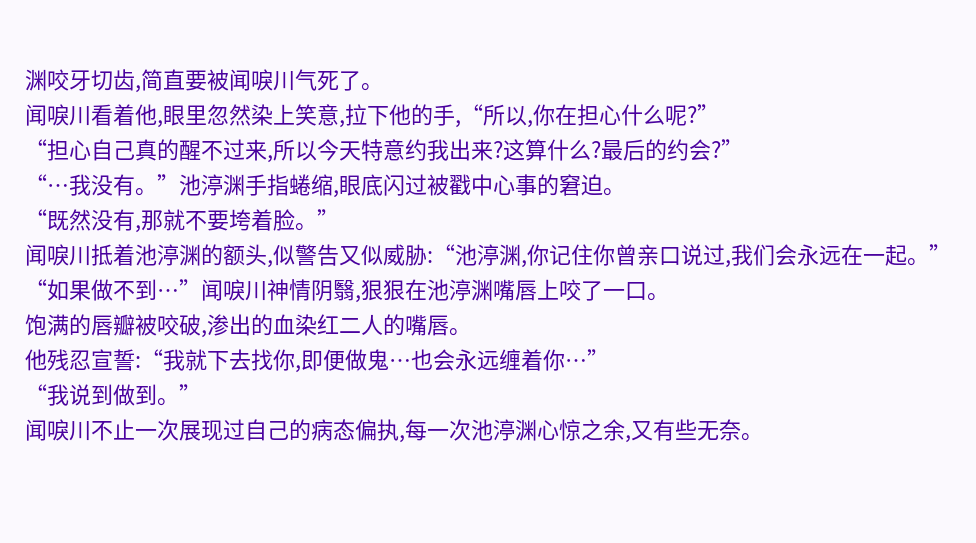渊咬牙切齿,简直要被闻唳川气死了。
闻唳川看着他,眼里忽然染上笑意,拉下他的手,“所以,你在担心什么呢?”
“担心自己真的醒不过来,所以今天特意约我出来?这算什么?最后的约会?”
“…我没有。”池渟渊手指蜷缩,眼底闪过被戳中心事的窘迫。
“既然没有,那就不要垮着脸。”
闻唳川抵着池渟渊的额头,似警告又似威胁:“池渟渊,你记住你曾亲口说过,我们会永远在一起。”
“如果做不到…”闻唳川神情阴翳,狠狠在池渟渊嘴唇上咬了一口。
饱满的唇瓣被咬破,渗出的血染红二人的嘴唇。
他残忍宣誓:“我就下去找你,即便做鬼…也会永远缠着你…”
“我说到做到。”
闻唳川不止一次展现过自己的病态偏执,每一次池渟渊心惊之余,又有些无奈。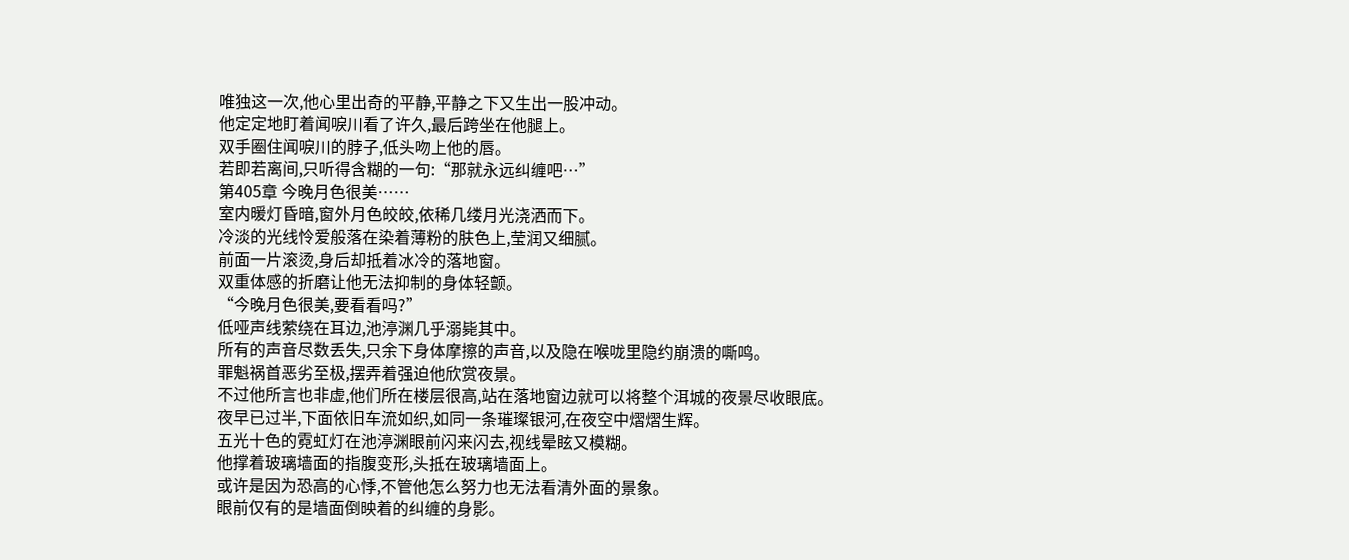唯独这一次,他心里出奇的平静,平静之下又生出一股冲动。
他定定地盯着闻唳川看了许久,最后跨坐在他腿上。
双手圈住闻唳川的脖子,低头吻上他的唇。
若即若离间,只听得含糊的一句:“那就永远纠缠吧…”
第405章 今晚月色很美……
室内暖灯昏暗,窗外月色皎皎,依稀几缕月光浇洒而下。
冷淡的光线怜爱般落在染着薄粉的肤色上,莹润又细腻。
前面一片滚烫,身后却抵着冰冷的落地窗。
双重体感的折磨让他无法抑制的身体轻颤。
“今晚月色很美,要看看吗?”
低哑声线萦绕在耳边,池渟渊几乎溺毙其中。
所有的声音尽数丢失,只余下身体摩擦的声音,以及隐在喉咙里隐约崩溃的嘶鸣。
罪魁祸首恶劣至极,摆弄着强迫他欣赏夜景。
不过他所言也非虚,他们所在楼层很高,站在落地窗边就可以将整个洱城的夜景尽收眼底。
夜早已过半,下面依旧车流如织,如同一条璀璨银河,在夜空中熠熠生辉。
五光十色的霓虹灯在池渟渊眼前闪来闪去,视线晕眩又模糊。
他撑着玻璃墙面的指腹变形,头抵在玻璃墙面上。
或许是因为恐高的心悸,不管他怎么努力也无法看清外面的景象。
眼前仅有的是墙面倒映着的纠缠的身影。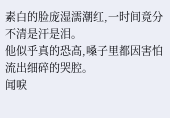素白的脸庞湿濡潮红,一时间竟分不清是汗是泪。
他似乎真的恐高,嗓子里都因害怕流出细碎的哭腔。
闻唳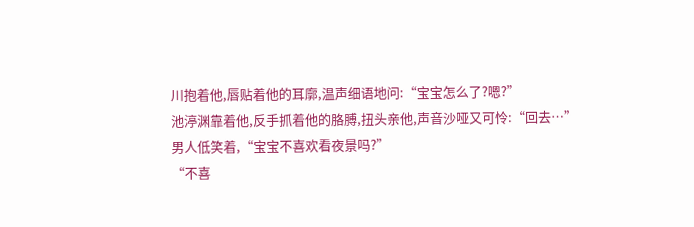川抱着他,唇贴着他的耳廓,温声细语地问:“宝宝怎么了?嗯?”
池渟渊靠着他,反手抓着他的胳膊,扭头亲他,声音沙哑又可怜:“回去…”
男人低笑着,“宝宝不喜欢看夜景吗?”
“不喜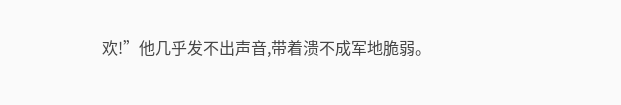欢!”他几乎发不出声音,带着溃不成军地脆弱。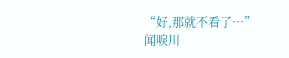“好,那就不看了…”
闻唳川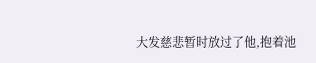大发慈悲暂时放过了他,抱着池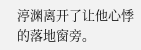渟渊离开了让他心悸的落地窗旁。